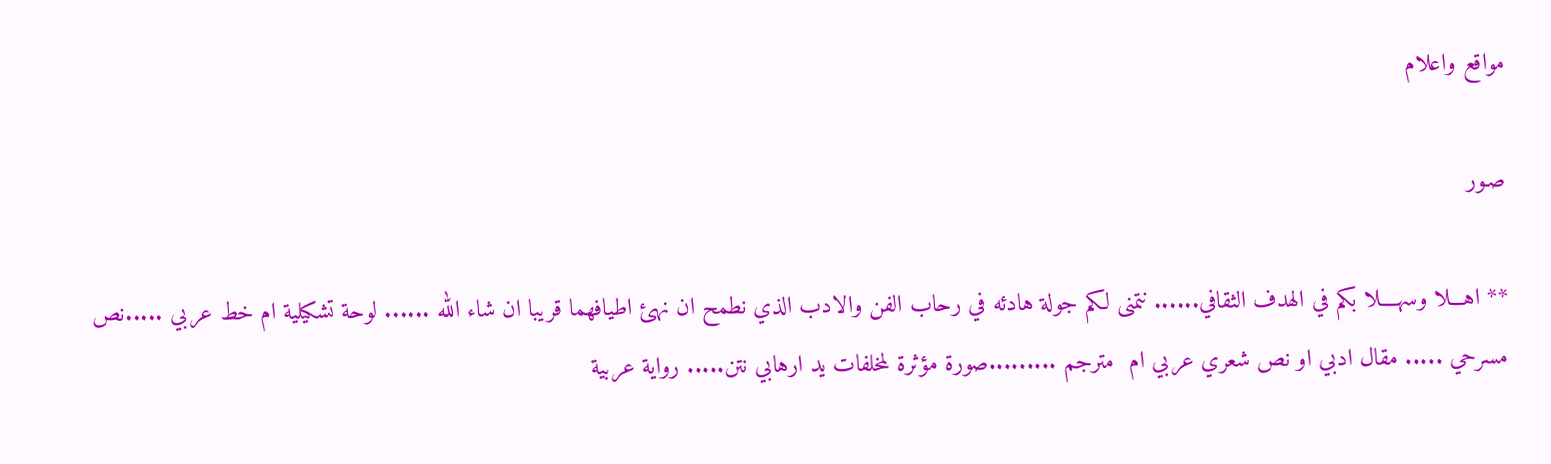مواقع واعلام

صـور

** اهـــلا وسهــــلا بكم في الهدف الثقافي...... نتمنى لكم جولة هادئه في رحاب الفن والادب الذي نطمح ان نهئ اطيافهما قريبا ان شاء الله ...... لوحة تشكيلية ام خط عربي .....نص مسرحي ..... مقال ادبي او نص شعري عربي ام  مترجم .........صورة مؤثرة لمخلفات يد ارهابي نتن..... رواية عربية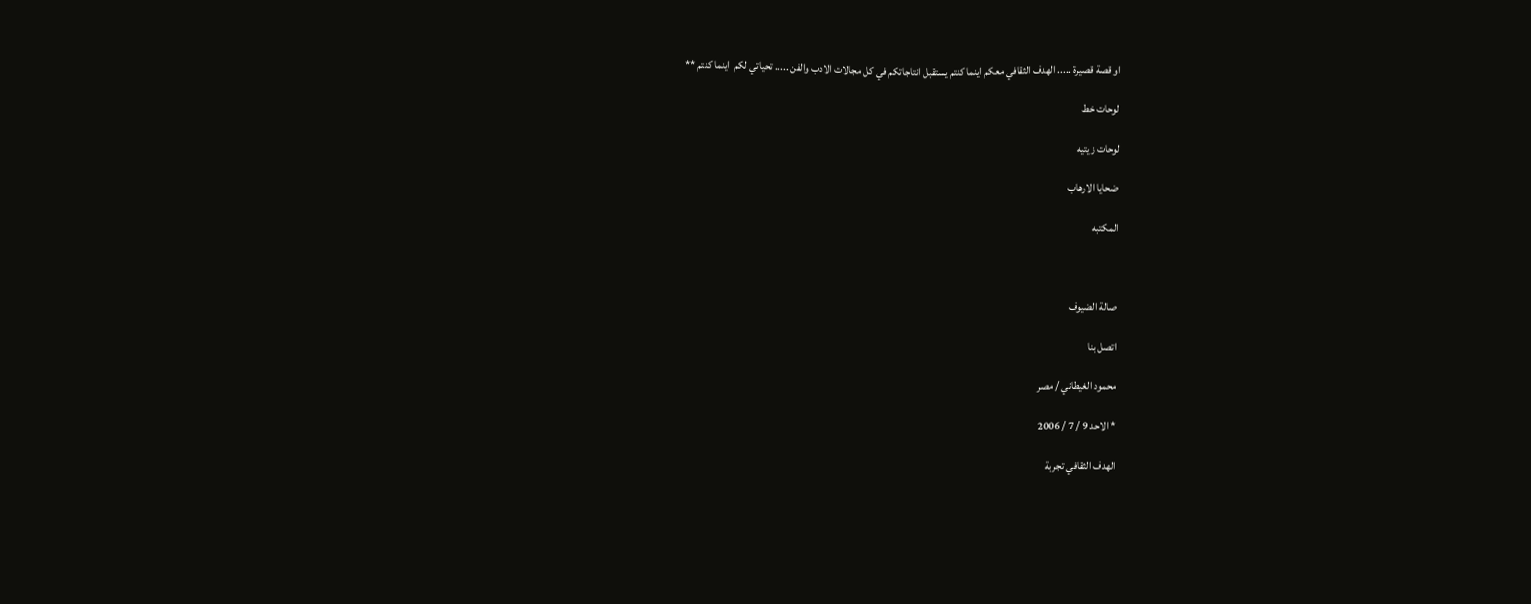او قصة قصيرة ..... الهدف الثقافي معكم اينما كنتم يستقبل انتاجاتكم في كل مجالات الادب والفن ..... تحياتي لكم  اينما كنتم **

لوحات خط

لوحات زيتيه

ضحايا الارهاب

المكتبه



صالة الضيوف

اتصل بنا

محمود الغيطاني / مصر

* الاحد 9 / 7 / 2006

الهدف الثقافي تجربة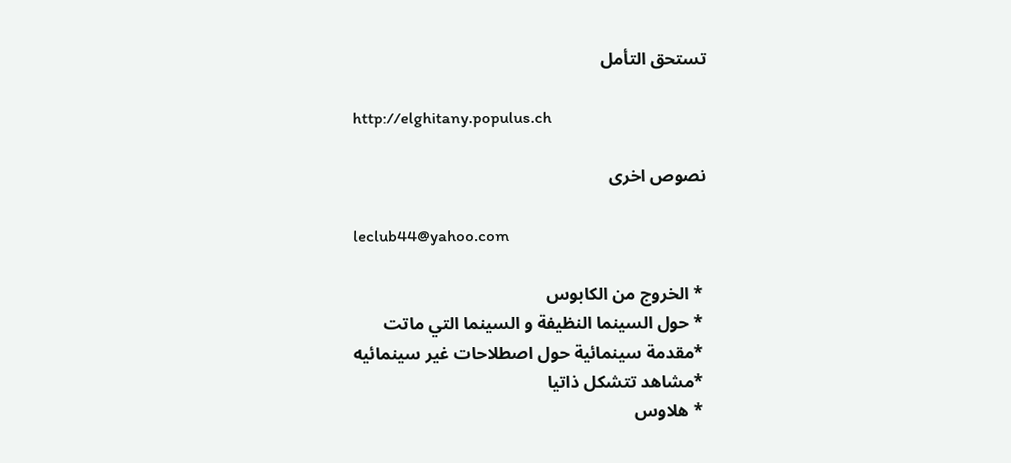تستحق التأمل

http://elghitany.populus.ch

نصوص اخرى

leclub44@yahoo.com

 * الخروج من الكابوس
 * حول السينما النظيفة و السينما التي ماتت
 *مقدمة سينمائية حول اصطلاحات غير سينمائيه
 *مشاهد تتشكل ذاتيا
 * هلاوس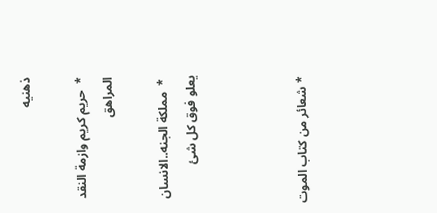ذهنيه

*  حريم كريم وازمة النقد المراهق

 *  مملكة الجنه..الانسان يعلو فوق كل شئ



 * شعائر من كتاب الموت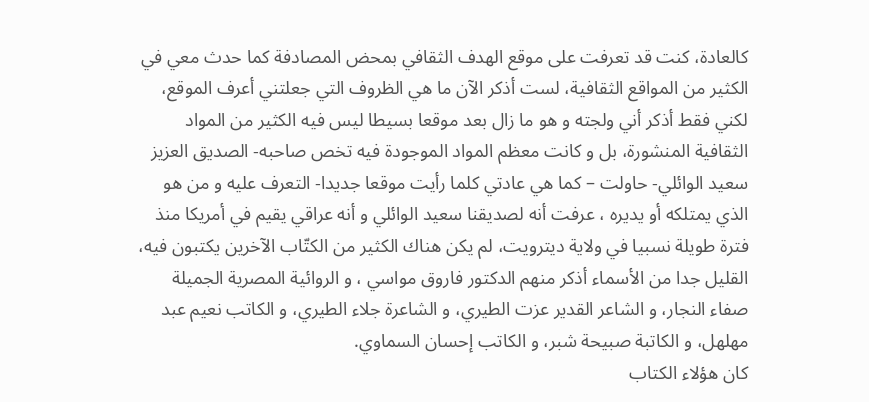كالعادة، كنت قد تعرفت على موقع الهدف الثقافي بمحض المصادفة كما حدث معي في الكثير من المواقع الثقافية، لست أذكر الآن ما هي الظروف التي جعلتني أعرف الموقع، لكني فقط أذكر أني ولجته و هو ما زال بعد موقعا بسيطا ليس فيه الكثير من المواد الثقافية المنشورة، بل و كانت معظم المواد الموجودة فيه تخص صاحبه- الصديق العزيز سعيد الوائلي- حاولت – كما هي عادتي كلما رأيت موقعا جديدا- التعرف عليه و من هو الذي يمتلكه أو يديره ، عرفت أنه لصديقنا سعيد الوائلي و أنه عراقي يقيم في أمريكا منذ فترة طويلة نسبيا في ولاية ديترويت، لم يكن هناك الكثير من الكتّاب الآخرين يكتبون فيه، القليل جدا من الأسماء أذكر منهم الدكتور فاروق مواسي ، و الروائية المصرية الجميلة صفاء النجار، و الشاعر القدير عزت الطيري، و الشاعرة جلاء الطيري، و الكاتب نعيم عبد مهلهل، و الكاتبة صبيحة شبر، و الكاتب إحسان السماوي.
كان هؤلاء الكتاب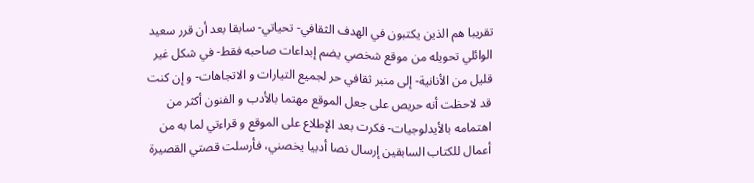تقريبا هم الذين يكتبون في الهدف الثقافي- تحياتي- سابقا بعد أن قرر سعيد الوائلي تحويله من موقع شخصي يضم إبداعات صاحبه فقط- في شكل غير قليل من الأنانية- إلى منبر ثقافي حر لجميع التيارات و الاتجاهات- و إن كنت قد لاحظت أنه حريص على جعل الموقع مهتما بالأدب و الفنون أكثر من اهتمامه بالأيدلوجيات- فكرت بعد الإطلاع على الموقع و قراءتي لما به من أعمال للكتاب السابقين إرسال نصا أدبيا يخصني، فأرسلت قصتي القصيرة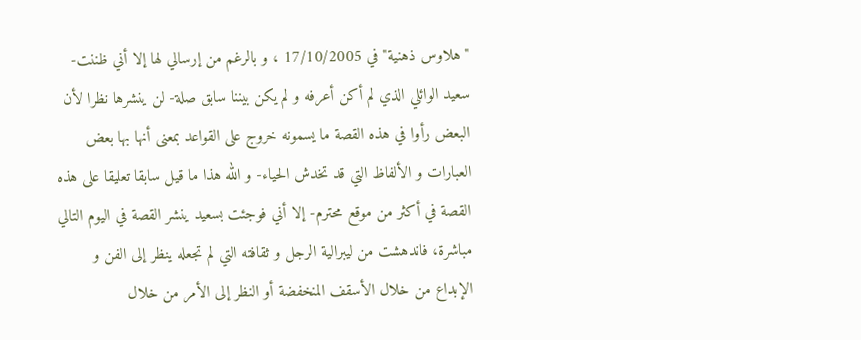"هلاوس ذهنية" في 17/10/2005 ، و بالرغم من إرسالي لها إلا أني ظننت- سعيد الوائلي الذي لم أكن أعرفه و لم يكن بيننا سابق صلة- لن ينشرها نظرا لأن البعض رأوا في هذه القصة ما يسمونه خروج على القواعد بمعنى أنها بها بعض العبارات و الألفاظ التي قد تخدش الحياء- و الله هذا ما قيل سابقا تعليقا على هذه القصة في أكثر من موقع محترم- إلا أني فوجئت بسعيد ينشر القصة في اليوم التالي مباشرة، فاندهشت من ليبرالية الرجل و ثقافته التي لم تجعله ينظر إلى الفن و الإبداع من خلال الأسقف المنخفضة أو النظر إلى الأمر من خلال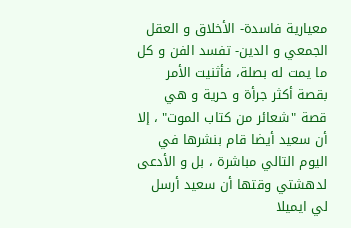معيارية فاسدة- الأخلاق و العقل الجمعي و الدين- تفسد الفن و كل ما يمت له بصلة، فأثنيت الأمر بقصة أكثر جرأة و حرية و هي قصة "شعائر من كتاب الموت" ، إلا أن سعيد أيضا قام بنشرها في اليوم التالي مباشرة ، بل و الأدعى لدهشتي وقتها أن سعيد أرسل لي ايميلا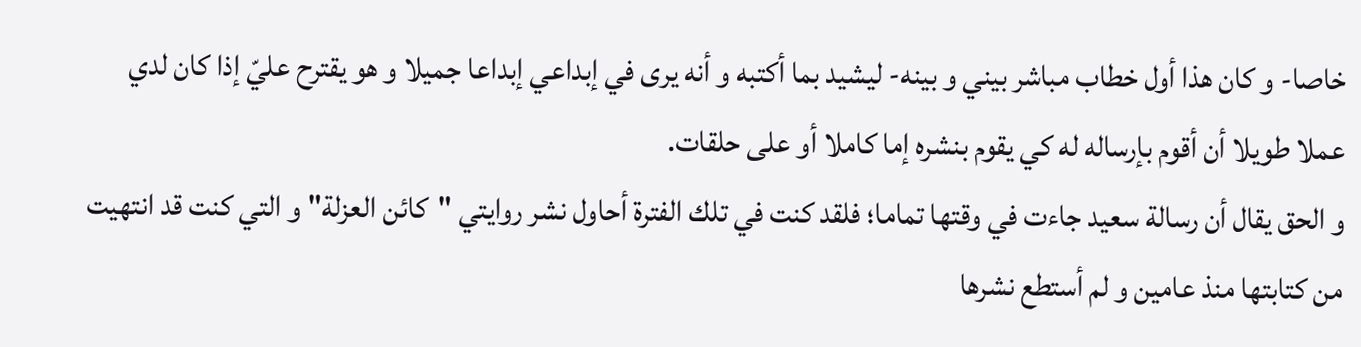خاصا- و كان هذا أول خطاب مباشر بيني و بينه- ليشيد بما أكتبه و أنه يرى في إبداعي إبداعا جميلا و هو يقترح عليّ إذا كان لدي عملا طويلا أن أقوم بإرساله له كي يقوم بنشره إما كاملا أو على حلقات.
و الحق يقال أن رسالة سعيد جاءت في وقتها تماما؛ فلقد كنت في تلك الفترة أحاول نشر روايتي "كائن العزلة" و التي كنت قد انتهيت من كتابتها منذ عامين و لم أستطع نشرها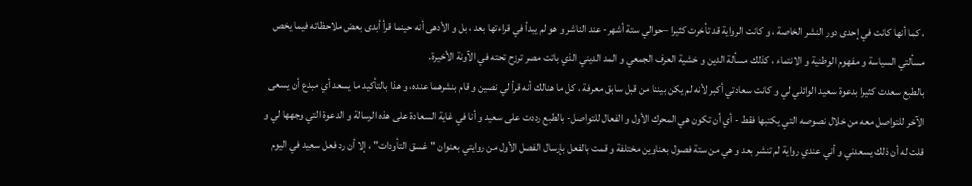، كما أنها كانت في إحدى دور النشر الخاصة ، و كانت الرواية قد تأخرت كثيرا –حوالي ستة أشهر- عند الناشر و هو لم يبدأ في قراءتها بعد ، بل و الأدهى أنه حينما قرأ أبدى بعض ملاحظاته فيما يخص مسألتي السياسة و مفهوم الوطنية و الانتماء ، كذلك مسألة الدين و خشية العرف الجمعي و المد الديني الذي باتت مصر ترزح تحته في الآونة الأخيرة.
بالطبع سعدت كثيرا بدعوة سعيد الوائلي لي و كانت سعادتي أكبر لأنه لم يكن بيننا من قبل سابق معرفة ، كل ما هنالك أنه قرأ لي نصين و قام بنشرهما عنده، و هذا بالتأكيد ما يسعد أي مبدع أن يسعى الآخر للتواصل معه من خلال نصوصه التي يكتبها فقط - أي أن تكون هي المحرك الأول و الفعال للتواصل- بالطبع رددت على سعيد و أنا في غاية السعادة على هذه الرسالة و الدعوة التي وجهها لي و قلت له أن ذلك يسعدني و أني عندي رواية لم تنشر بعد و هي من ستة فصول بعناوين مختلفة و قمت بالفعل بإرسال الفصل الأول من روايتي بعنوان "غسق التأودات" ، إلا أن رد فعل سعيد في اليوم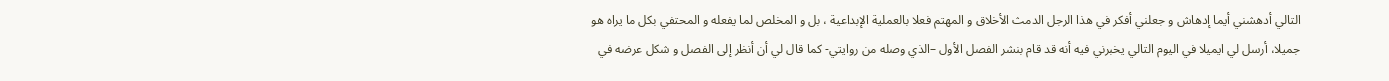التالي أدهشني أيما إدهاش و جعلني أفكر في هذا الرجل الدمث الأخلاق و المهتم فعلا بالعملية الإبداعية ، بل و المخلص لما يفعله و المحتفي بكل ما يراه هو جميلا، أرسل لي ايميلا في اليوم التالي يخبرني فيه أنه قد قام بنشر الفصل الأول –الذي وصله من روايتي- كما قال لي أن أنظر إلى الفصل و شكل عرضه في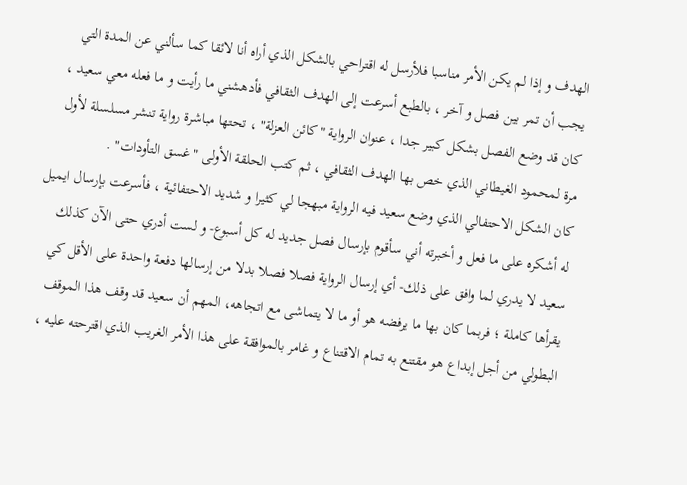الهدف و إذا لم يكن الأمر مناسبا فلأرسل له اقتراحي بالشكل الذي أراه أنا لائقا كما سألني عن المدة التي يجب أن تمر بين فصل و آخر ، بالطبع أسرعت إلى الهدف الثقافي فأدهشني ما رأيت و ما فعله معي سعيد ، كان قد وضع الفصل بشكل كبير جدا ، عنوان الرواية "كائن العزلة" ، تحتها مباشرة رواية تنشر مسلسلة لأول مرة لمحمود الغيطاني الذي خص بها الهدف الثقافي ، ثم كتب الحلقة الأولى "غسق التأودات" .
كان الشكل الاحتفالي الذي وضع سعيد فيه الرواية مبهجا لي كثيرا و شديد الاحتفائية ، فأسرعت بإرسال ايميل له أشكره على ما فعل و أخبرته أني سأقوم بإرسال فصل جديد له كل أسبوع- و لست أدري حتى الآن كذلك سعيد لا يدري لما وافق على ذلك- أي إرسال الرواية فصلا فصلا بدلا من إرسالها دفعة واحدة على الأقل كي يقرأها كاملة ؛ فربما كان بها ما يرفضه هو أو ما لا يتماشى مع اتجاهه، المهم أن سعيد قد وقف هذا الموقف البطولي من أجل إبداع هو مقتنع به تمام الاقتناع و غامر بالموافقة على هذا الأمر الغريب الذي اقترحته عليه ،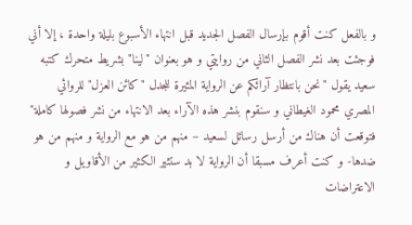و بالفعل كنت أقوم بإرسال الفصل الجديد قبل انتهاء الأسبوع بليلة واحدة ، إلا أني فوجئت بعد نشر الفصل الثاني من روايتي و هو بعنوان "لينا" بشريط متحرك كتبه سعيد يقول "نحن بانتظار آرائكم عن الرواية المثيرة للجدل "كائن العزل" للروائي المصري محمود الغيطاني و سنقوم بنشر هذه الآراء بعد الانتهاء من نشر فصولها كاملة" فتوقعت أن هناك من أرسل رسائل لسعيد – منهم من هو مع الرواية و منهم من هو ضدها- و كنت أعرف مسبقا أن الرواية لا بد ستثير الكثير من الأقاويل و الاعتراضات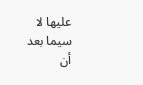عليها لا سيما بعد أن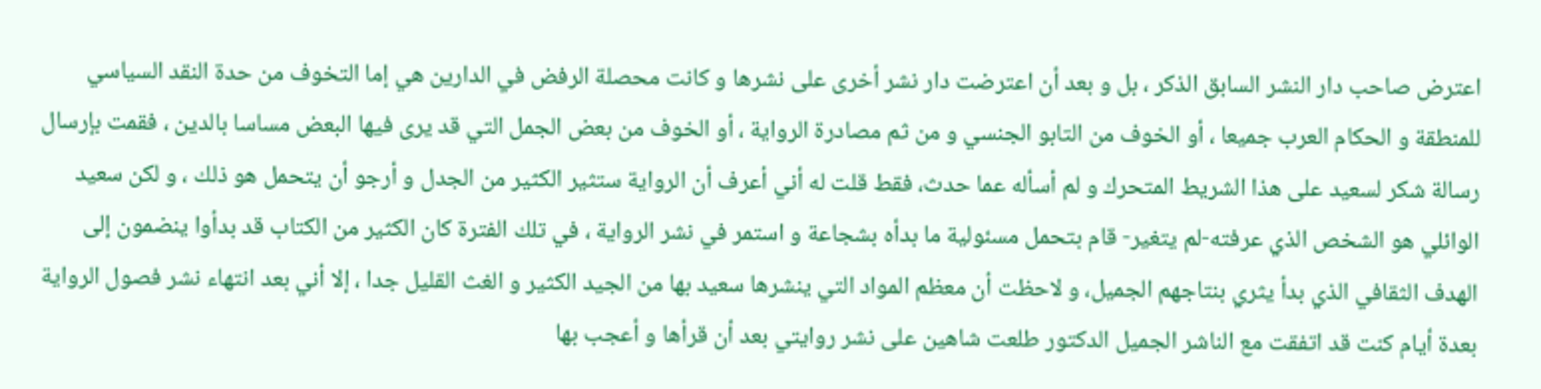اعترض صاحب دار النشر السابق الذكر ، بل و بعد أن اعترضت دار نشر أخرى على نشرها و كانت محصلة الرفض في الدارين هي إما التخوف من حدة النقد السياسي للمنطقة و الحكام العرب جميعا ، أو الخوف من التابو الجنسي و من ثم مصادرة الرواية ، أو الخوف من بعض الجمل التي قد يرى فيها البعض مساسا بالدين ، فقمت بإرسال رسالة شكر لسعيد على هذا الشريط المتحرك و لم أسأله عما حدث، فقط قلت له أني أعرف أن الرواية ستثير الكثير من الجدل و أرجو أن يتحمل هو ذلك ، و لكن سعيد الوائلي هو الشخص الذي عرفته-لم يتغير- قام بتحمل مسئولية ما بدأه بشجاعة و استمر في نشر الرواية ، في تلك الفترة كان الكثير من الكتاب قد بدأوا ينضمون إلى الهدف الثقافي الذي بدأ يثري بنتاجهم الجميل، و لاحظت أن معظم المواد التي ينشرها سعيد بها من الجيد الكثير و الغث القليل جدا ، إلا أني بعد انتهاء نشر فصول الرواية بعدة أيام كنت قد اتفقت مع الناشر الجميل الدكتور طلعت شاهين على نشر روايتي بعد أن قرأها و أعجب بها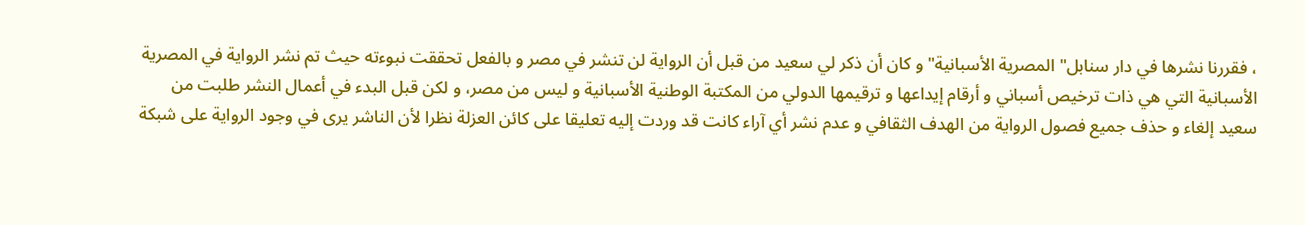، فقررنا نشرها في دار سنابل" المصرية الأسبانية" و كان أن ذكر لي سعيد من قبل أن الرواية لن تنشر في مصر و بالفعل تحققت نبوءته حيث تم نشر الرواية في المصرية الأسبانية التي هي ذات ترخيص أسباني و أرقام إيداعها و ترقيمها الدولي من المكتبة الوطنية الأسبانية و ليس من مصر، و لكن قبل البدء في أعمال النشر طلبت من سعيد إلغاء و حذف جميع فصول الرواية من الهدف الثقافي و عدم نشر أي آراء كانت قد وردت إليه تعليقا على كائن العزلة نظرا لأن الناشر يرى في وجود الرواية على شبكة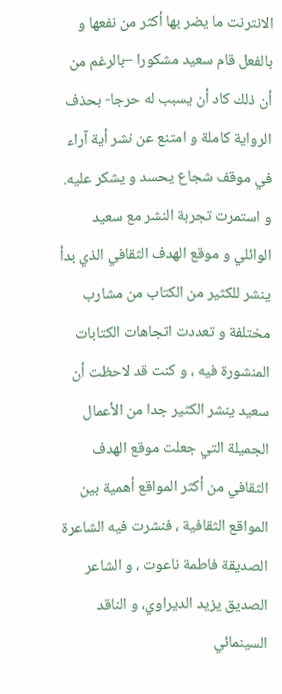الانترنت ما يضر بها أكثر من نفعها و بالفعل قام سعيد مشكورا –بالرغم من أن ذلك كاد أن يسبب له حرجا- بحذف الرواية كاملة و امتنع عن نشر أية آراء في موقف شجاع يحسد و يشكر عليه.
و استمرت تجربة النشر مع سعيد الوائلي و موقع الهدف الثقافي الذي بدأ ينشر للكثير من الكتاب من مشارب مختلفة و تعددت اتجاهات الكتابات المنشورة فيه ، و كنت قد لاحظت أن سعيد ينشر الكثير جدا من الأعمال الجميلة التي جعلت موقع الهدف الثقافي من أكثر المواقع أهمية بين المواقع الثقافية ، فنشرت فيه الشاعرة الصديقة فاطمة ناعوت ، و الشاعر الصديق يزيد الديراوي، و الناقد السينمائي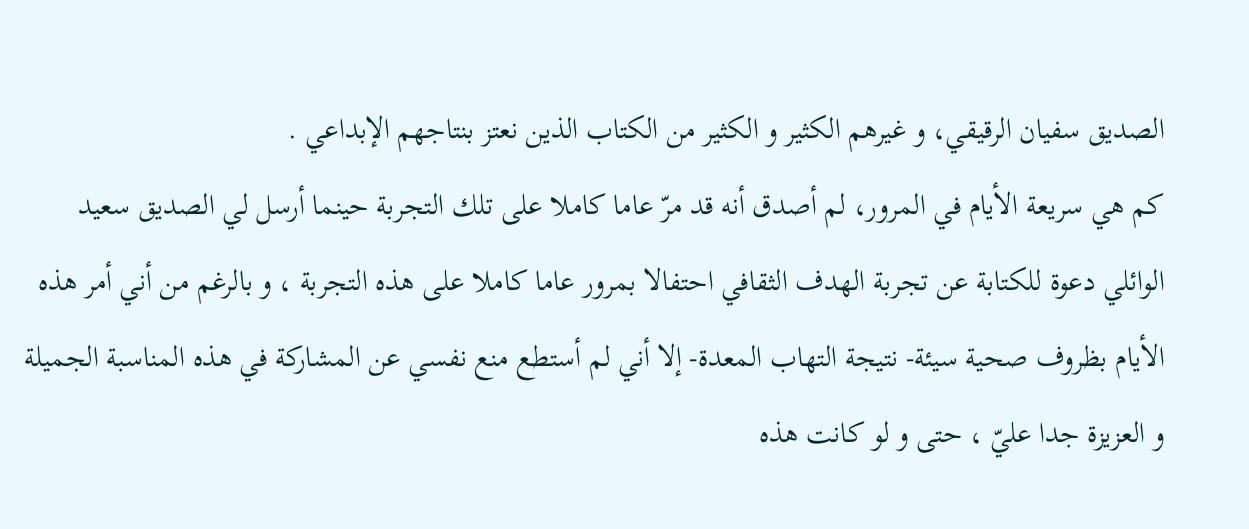الصديق سفيان الرقيقي، و غيرهم الكثير و الكثير من الكتاب الذين نعتز بنتاجهم الإبداعي .
كم هي سريعة الأيام في المرور، لم أصدق أنه قد مرّ عاما كاملا على تلك التجربة حينما أرسل لي الصديق سعيد الوائلي دعوة للكتابة عن تجربة الهدف الثقافي احتفالا بمرور عاما كاملا على هذه التجربة ، و بالرغم من أني أمر هذه الأيام بظروف صحية سيئة- نتيجة التهاب المعدة- إلا أني لم أستطع منع نفسي عن المشاركة في هذه المناسبة الجميلة و العزيزة جدا عليّ ، حتى و لو كانت هذه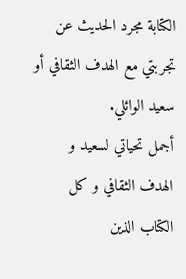الكتابة مجرد الحديث عن تجربتي مع الهدف الثقافي أو سعيد الوائلي.
أجمل تحياتي لسعيد و الهدف الثقافي و كل الكتاب الذين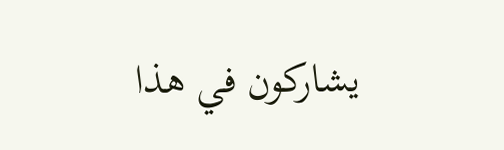يشاركون في هذا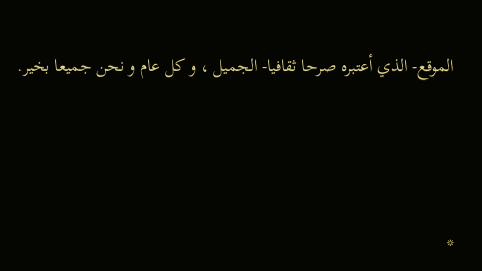الموقع- الذي أعتبره صرحا ثقافيا- الجميل ، و كل عام و نحن جميعا بخير.





*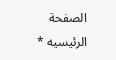الصفحة الرئيسيه *